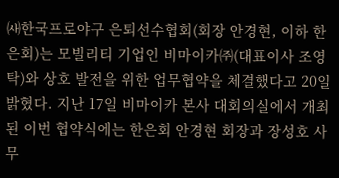㈔한국프로야구 은퇴선수협회(회장 안경현, 이하 한은회)는 모빌리티 기업인 비마이카㈜(대표이사 조영탁)와 상호 발전을 위한 업무협약을 체결했다고 20일 밝혔다. 지난 17일 비마이카 본사 대회의실에서 개최된 이번 협약식에는 한은회 안경현 회장과 장성호 사무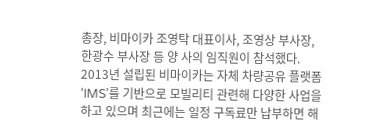총장, 비마이카 조영탁 대표이사, 조영상 부사장, 한광수 부사장 등 양 사의 임직원이 참석했다. 2013년 설립된 비마이카는 자체 차량공유 플랫폼 ‘IMS’를 기반으로 모빌리티 관련해 다양한 사업을 하고 있으며 최근에는 일정 구독료만 납부하면 해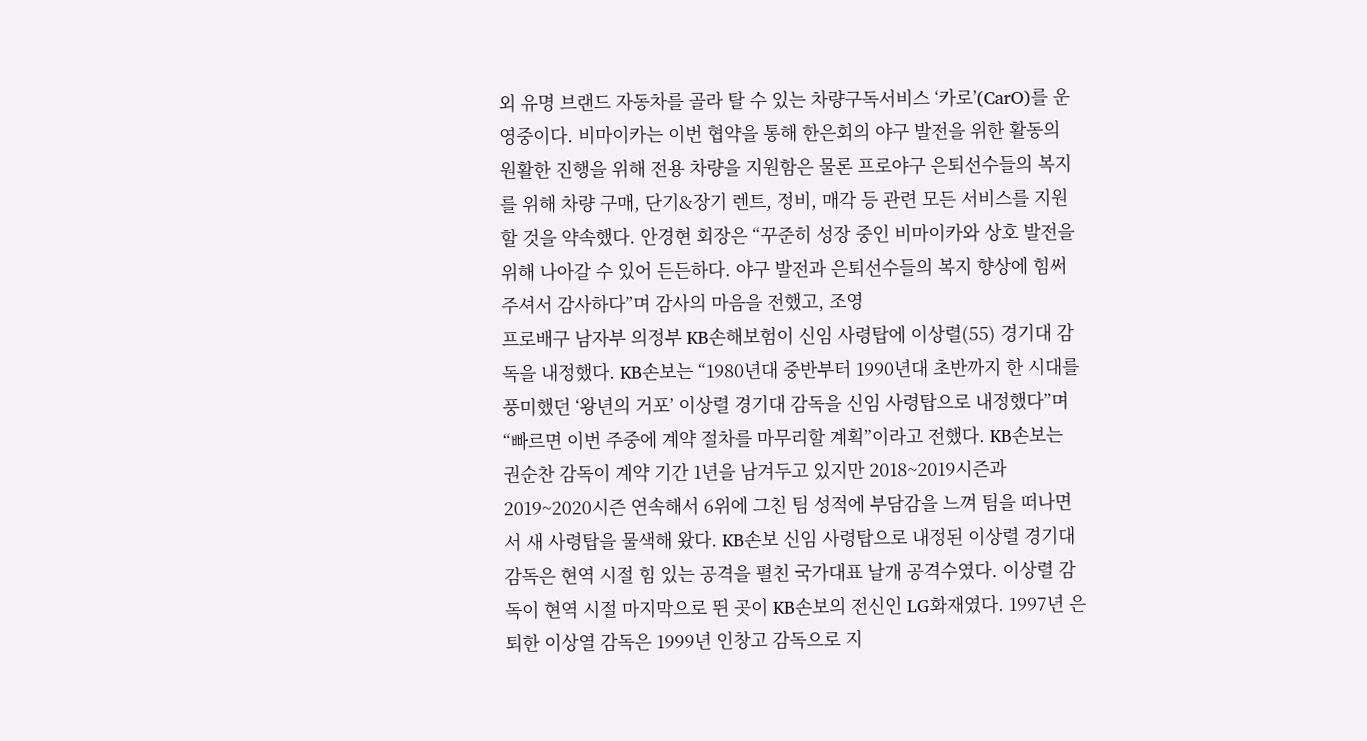외 유명 브랜드 자동차를 골라 탈 수 있는 차량구독서비스 ‘카로’(CarO)를 운영중이다. 비마이카는 이번 협약을 통해 한은회의 야구 발전을 위한 활동의 원활한 진행을 위해 전용 차량을 지원함은 물론 프로야구 은퇴선수들의 복지를 위해 차량 구매, 단기&장기 렌트, 정비, 매각 등 관련 모든 서비스를 지원할 것을 약속했다. 안경현 회장은 “꾸준히 성장 중인 비마이카와 상호 발전을 위해 나아갈 수 있어 든든하다. 야구 발전과 은퇴선수들의 복지 향상에 힘써주셔서 감사하다”며 감사의 마음을 전했고, 조영
프로배구 남자부 의정부 KB손해보험이 신임 사령탑에 이상렬(55) 경기대 감독을 내정했다. KB손보는 “1980년대 중반부터 1990년대 초반까지 한 시대를 풍미했던 ‘왕년의 거포’ 이상렬 경기대 감독을 신임 사령탑으로 내정했다”며 “빠르면 이번 주중에 계약 절차를 마무리할 계획”이라고 전했다. KB손보는 권순찬 감독이 계약 기간 1년을 남겨두고 있지만 2018~2019시즌과 2019~2020시즌 연속해서 6위에 그친 팀 성적에 부담감을 느껴 팀을 떠나면서 새 사령탑을 물색해 왔다. KB손보 신임 사령탑으로 내정된 이상렬 경기대 감독은 현역 시절 힘 있는 공격을 펼친 국가대표 날개 공격수였다. 이상렬 감독이 현역 시절 마지막으로 뛴 곳이 KB손보의 전신인 LG화재였다. 1997년 은퇴한 이상열 감독은 1999년 인창고 감독으로 지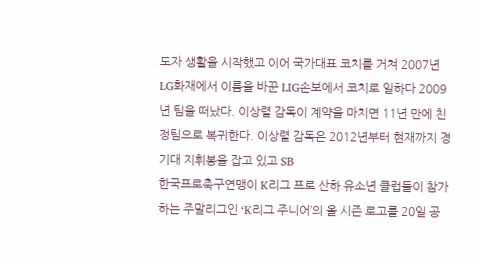도자 생활을 시작했고 이어 국가대표 코치를 거쳐 2007년 LG화재에서 이름을 바꾼 LIG손보에서 코치로 일하다 2009년 팀을 떠났다. 이상렬 감독이 계약을 마치면 11년 만에 친정팀으로 복귀한다. 이상렬 감독은 2012년부터 현재까지 경기대 지휘봉을 잡고 있고 SB
한국프로축구연맹이 K리그 프로 산하 유소년 클럽들이 참가하는 주말리그인 ‘K리그 주니어’의 올 시즌 로고를 20일 공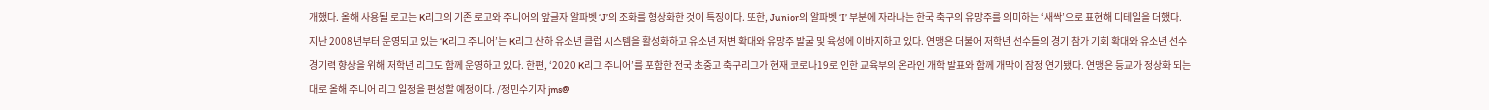개했다. 올해 사용될 로고는 K리그의 기존 로고와 주니어의 앞글자 알파벳 ‘J’의 조화를 형상화한 것이 특징이다. 또한, Junior의 알파벳 ‘I’ 부분에 자라나는 한국 축구의 유망주를 의미하는 ‘새싹’으로 표현해 디테일을 더했다. 지난 2008년부터 운영되고 있는 ‘K리그 주니어’는 K리그 산하 유소년 클럽 시스템을 활성화하고 유소년 저변 확대와 유망주 발굴 및 육성에 이바지하고 있다. 연맹은 더불어 저학년 선수들의 경기 참가 기회 확대와 유소년 선수 경기력 향상을 위해 저학년 리그도 함께 운영하고 있다. 한편, ‘2020 K리그 주니어’를 포함한 전국 초중고 축구리그가 현재 코로나19로 인한 교육부의 온라인 개학 발표와 함께 개막이 잠정 연기됐다. 연맹은 등교가 정상화 되는대로 올해 주니어 리그 일정을 편성할 예정이다. /정민수기자 jms@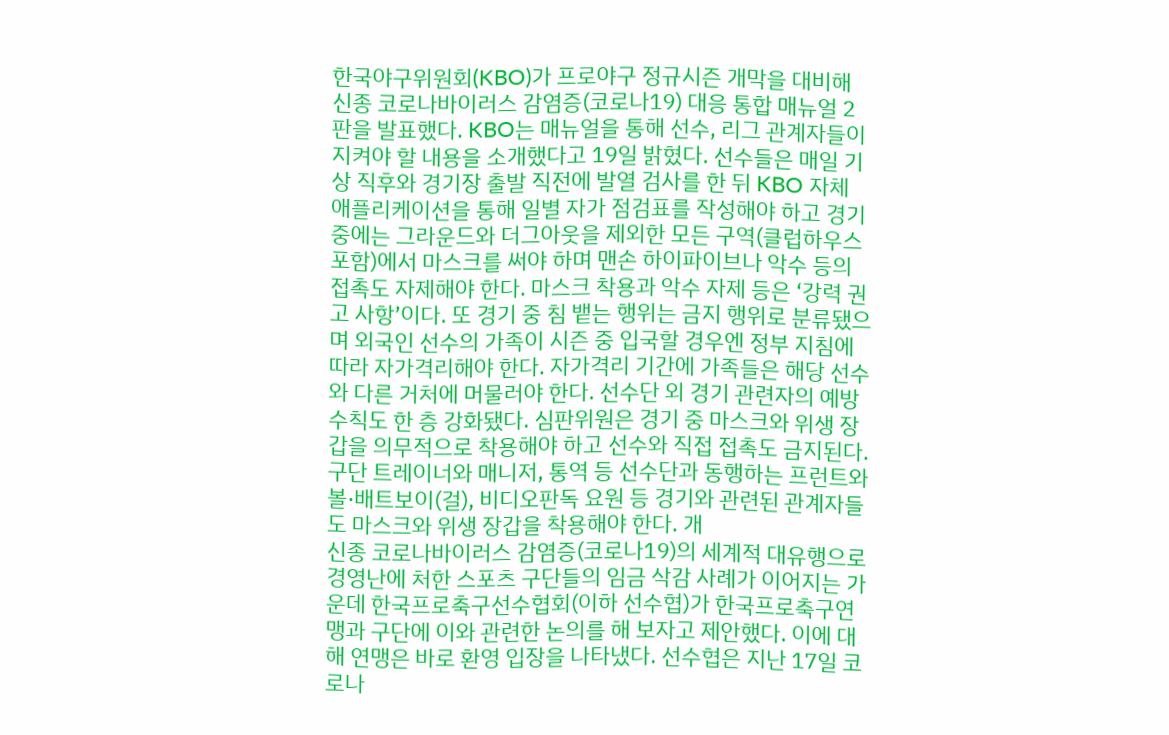한국야구위원회(KBO)가 프로야구 정규시즌 개막을 대비해 신종 코로나바이러스 감염증(코로나19) 대응 통합 매뉴얼 2판을 발표했다. KBO는 매뉴얼을 통해 선수, 리그 관계자들이 지켜야 할 내용을 소개했다고 19일 밝혔다. 선수들은 매일 기상 직후와 경기장 출발 직전에 발열 검사를 한 뒤 KBO 자체 애플리케이션을 통해 일별 자가 점검표를 작성해야 하고 경기 중에는 그라운드와 더그아웃을 제외한 모든 구역(클럽하우스 포함)에서 마스크를 써야 하며 맨손 하이파이브나 악수 등의 접촉도 자제해야 한다. 마스크 착용과 악수 자제 등은 ‘강력 권고 사항’이다. 또 경기 중 침 뱉는 행위는 금지 행위로 분류됐으며 외국인 선수의 가족이 시즌 중 입국할 경우엔 정부 지침에 따라 자가격리해야 한다. 자가격리 기간에 가족들은 해당 선수와 다른 거처에 머물러야 한다. 선수단 외 경기 관련자의 예방 수칙도 한 층 강화됐다. 심판위원은 경기 중 마스크와 위생 장갑을 의무적으로 착용해야 하고 선수와 직접 접촉도 금지된다. 구단 트레이너와 매니저, 통역 등 선수단과 동행하는 프런트와 볼·배트보이(걸), 비디오판독 요원 등 경기와 관련된 관계자들도 마스크와 위생 장갑을 착용해야 한다. 개
신종 코로나바이러스 감염증(코로나19)의 세계적 대유행으로 경영난에 처한 스포츠 구단들의 임금 삭감 사례가 이어지는 가운데 한국프로축구선수협회(이하 선수협)가 한국프로축구연맹과 구단에 이와 관련한 논의를 해 보자고 제안했다. 이에 대해 연맹은 바로 환영 입장을 나타냈다. 선수협은 지난 17일 코로나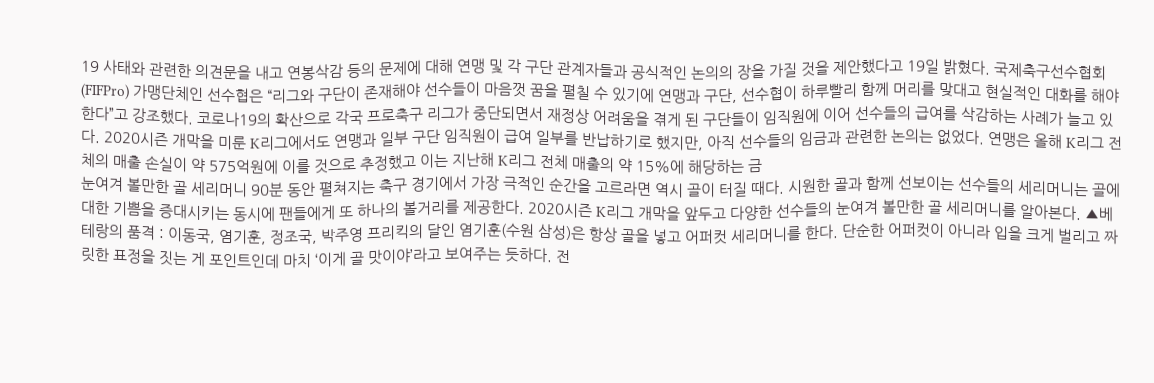19 사태와 관련한 의견문을 내고 연봉삭감 등의 문제에 대해 연맹 및 각 구단 관계자들과 공식적인 논의의 장을 가질 것을 제안했다고 19일 밝혔다. 국제축구선수협회(FIFPro) 가맹단체인 선수협은 “리그와 구단이 존재해야 선수들이 마음껏 꿈을 펼칠 수 있기에 연맹과 구단, 선수협이 하루빨리 함께 머리를 맞대고 현실적인 대화를 해야 한다”고 강조했다. 코로나19의 확산으로 각국 프로축구 리그가 중단되면서 재정상 어려움을 겪게 된 구단들이 임직원에 이어 선수들의 급여를 삭감하는 사례가 늘고 있다. 2020시즌 개막을 미룬 K리그에서도 연맹과 일부 구단 임직원이 급여 일부를 반납하기로 했지만, 아직 선수들의 임금과 관련한 논의는 없었다. 연맹은 올해 K리그 전체의 매출 손실이 약 575억원에 이를 것으로 추정했고 이는 지난해 K리그 전체 매출의 약 15%에 해당하는 금
눈여겨 볼만한 골 세리머니 90분 동안 펼쳐지는 축구 경기에서 가장 극적인 순간을 고르라면 역시 골이 터질 때다. 시원한 골과 함께 선보이는 선수들의 세리머니는 골에 대한 기쁨을 증대시키는 동시에 팬들에게 또 하나의 볼거리를 제공한다. 2020시즌 K리그 개막을 앞두고 다양한 선수들의 눈여겨 볼만한 골 세리머니를 알아본다. ▲베테랑의 품격 : 이동국, 염기훈, 정조국, 박주영 프리킥의 달인 염기훈(수원 삼성)은 항상 골을 넣고 어퍼컷 세리머니를 한다. 단순한 어퍼컷이 아니라 입을 크게 벌리고 짜릿한 표정을 짓는 게 포인트인데 마치 ‘이게 골 맛이야’라고 보여주는 듯하다. 전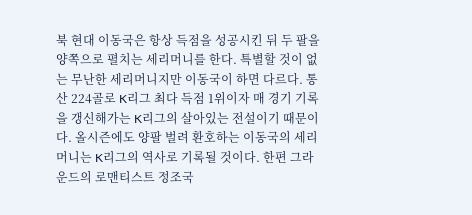북 현대 이동국은 항상 득점을 성공시킨 뒤 두 팔을 양쪽으로 펼치는 세리머니를 한다. 특별할 것이 없는 무난한 세리머니지만 이동국이 하면 다르다. 통산 224골로 K리그 최다 득점 1위이자 매 경기 기록을 갱신해가는 K리그의 살아있는 전설이기 때문이다. 올시즌에도 양팔 벌려 환호하는 이동국의 세리머니는 K리그의 역사로 기록될 것이다. 한편 그라운드의 로맨티스트 정조국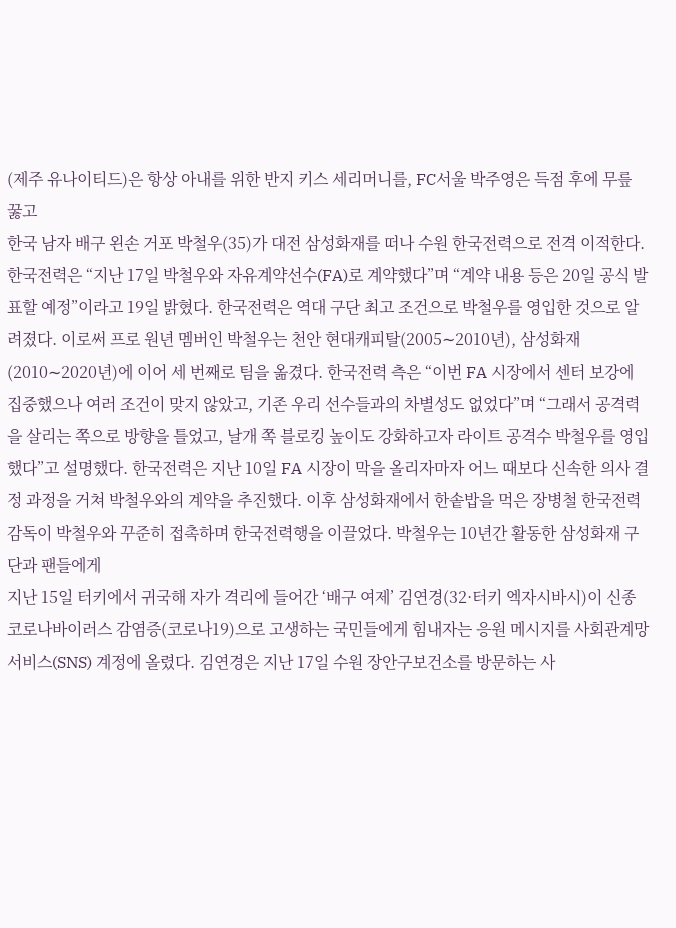(제주 유나이티드)은 항상 아내를 위한 반지 키스 세리머니를, FC서울 박주영은 득점 후에 무릎 꿇고
한국 남자 배구 왼손 거포 박철우(35)가 대전 삼성화재를 떠나 수원 한국전력으로 전격 이적한다. 한국전력은 “지난 17일 박철우와 자유계약선수(FA)로 계약했다”며 “계약 내용 등은 20일 공식 발표할 예정”이라고 19일 밝혔다. 한국전력은 역대 구단 최고 조건으로 박철우를 영입한 것으로 알려졌다. 이로써 프로 원년 멤버인 박철우는 천안 현대캐피탈(2005∼2010년), 삼성화재(2010∼2020년)에 이어 세 번째로 팀을 옮겼다. 한국전력 측은 “이번 FA 시장에서 센터 보강에 집중했으나 여러 조건이 맞지 않았고, 기존 우리 선수들과의 차별성도 없었다”며 “그래서 공격력을 살리는 쪽으로 방향을 틀었고, 날개 쪽 블로킹 높이도 강화하고자 라이트 공격수 박철우를 영입했다”고 설명했다. 한국전력은 지난 10일 FA 시장이 막을 올리자마자 어느 때보다 신속한 의사 결정 과정을 거쳐 박철우와의 계약을 추진했다. 이후 삼성화재에서 한솥밥을 먹은 장병철 한국전력 감독이 박철우와 꾸준히 접촉하며 한국전력행을 이끌었다. 박철우는 10년간 활동한 삼성화재 구단과 팬들에게
지난 15일 터키에서 귀국해 자가 격리에 들어간 ‘배구 여제’ 김연경(32·터키 엑자시바시)이 신종 코로나바이러스 감염증(코로나19)으로 고생하는 국민들에게 힘내자는 응원 메시지를 사회관계망서비스(SNS) 계정에 올렸다. 김연경은 지난 17일 수원 장안구보건소를 방문하는 사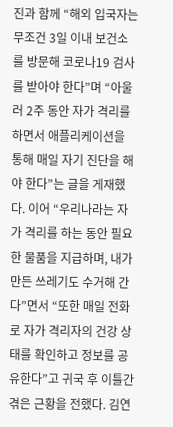진과 함께 “해외 입국자는 무조건 3일 이내 보건소를 방문해 코로나19 검사를 받아야 한다”며 “아울러 2주 동안 자가 격리를 하면서 애플리케이션을 통해 매일 자기 진단을 해야 한다”는 글을 게재했다. 이어 “우리나라는 자가 격리를 하는 동안 필요한 물품을 지급하며, 내가 만든 쓰레기도 수거해 간다”면서 “또한 매일 전화로 자가 격리자의 건강 상태를 확인하고 정보를 공유한다”고 귀국 후 이틀간 겪은 근황을 전했다. 김연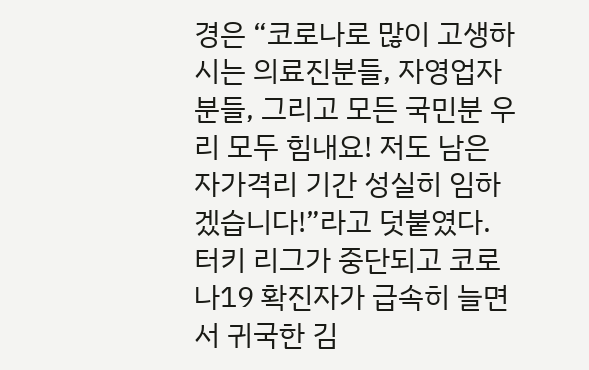경은 “코로나로 많이 고생하시는 의료진분들, 자영업자분들, 그리고 모든 국민분 우리 모두 힘내요! 저도 남은 자가격리 기간 성실히 임하겠습니다!”라고 덧붙였다. 터키 리그가 중단되고 코로나19 확진자가 급속히 늘면서 귀국한 김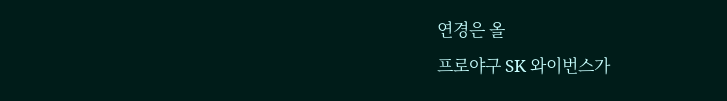연경은 올
프로야구 SK 와이번스가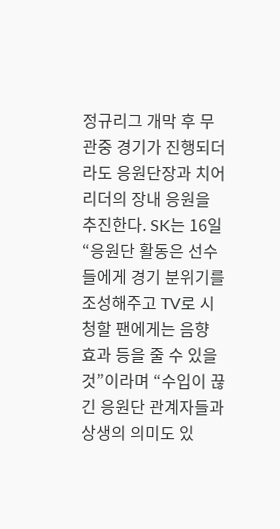정규리그 개막 후 무관중 경기가 진행되더라도 응원단장과 치어리더의 장내 응원을 추진한다. SK는 16일 “응원단 활동은 선수들에게 경기 분위기를 조성해주고 TV로 시청할 팬에게는 음향 효과 등을 줄 수 있을 것”이라며 “수입이 끊긴 응원단 관계자들과 상생의 의미도 있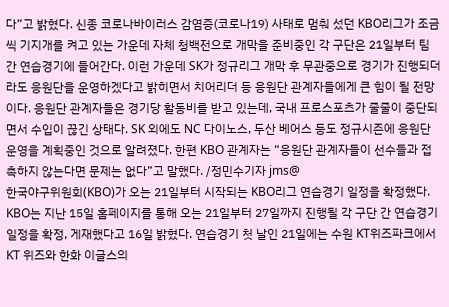다”고 밝혔다. 신종 코로나바이러스 감염증(코로나19) 사태로 멈춰 섰던 KBO리그가 조금씩 기지개를 켜고 있는 가운데 자체 청백전으로 개막을 준비중인 각 구단은 21일부터 팀 간 연습경기에 들어간다. 이런 가운데 SK가 정규리그 개막 후 무관중으로 경기가 진행되더라도 응원단을 운영하겠다고 밝히면서 치어리더 등 응원단 관계자들에게 큰 힘이 될 전망이다. 응원단 관계자들은 경기당 활동비를 받고 있는데, 국내 프로스포츠가 줄줄이 중단되면서 수입이 끊긴 상태다. SK 외에도 NC 다이노스, 두산 베어스 등도 정규시즌에 응원단 운영을 계획중인 것으로 알려졌다. 한편 KBO 관계자는 “응원단 관계자들이 선수들과 접촉하지 않는다면 문제는 없다”고 말했다. /정민수기자 jms@
한국야구위원회(KBO)가 오는 21일부터 시작되는 KBO리그 연습경기 일정을 확정했다. KBO는 지난 15일 홈페이지를 통해 오는 21일부터 27일까지 진행될 각 구단 간 연습경기 일정을 확정, 게재했다고 16일 밝혔다. 연습경기 첫 날인 21일에는 수원 KT위즈파크에서 KT 위즈와 한화 이글스의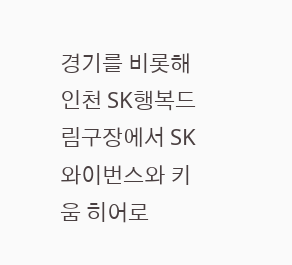경기를 비롯해 인천 SK행복드림구장에서 SK 와이번스와 키움 히어로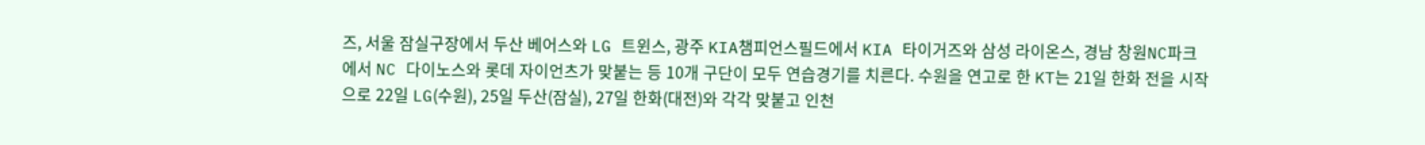즈, 서울 잠실구장에서 두산 베어스와 LG 트윈스, 광주 KIA챔피언스필드에서 KIA 타이거즈와 삼성 라이온스, 경남 창원NC파크에서 NC 다이노스와 롯데 자이언츠가 맞붙는 등 10개 구단이 모두 연습경기를 치른다. 수원을 연고로 한 KT는 21일 한화 전을 시작으로 22일 LG(수원), 25일 두산(잠실), 27일 한화(대전)와 각각 맞붙고 인천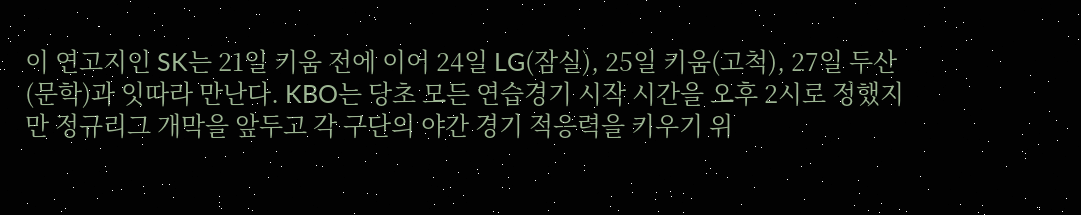이 연고지인 SK는 21일 키움 전에 이어 24일 LG(잠실), 25일 키움(고척), 27일 두산(문학)과 잇따라 만난다. KBO는 당초 모든 연습경기 시작 시간을 오후 2시로 정했지만 정규리그 개막을 앞두고 각 구단의 야간 경기 적응력을 키우기 위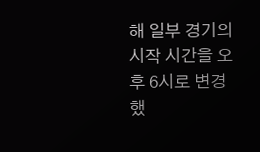해 일부 경기의 시작 시간을 오후 6시로 변경했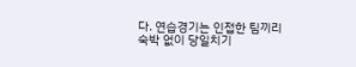다. 연습경기는 인접한 팀끼리 숙박 없이 당일치기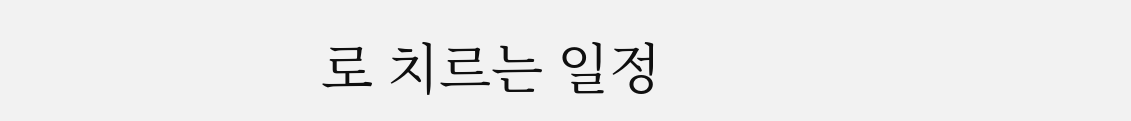로 치르는 일정